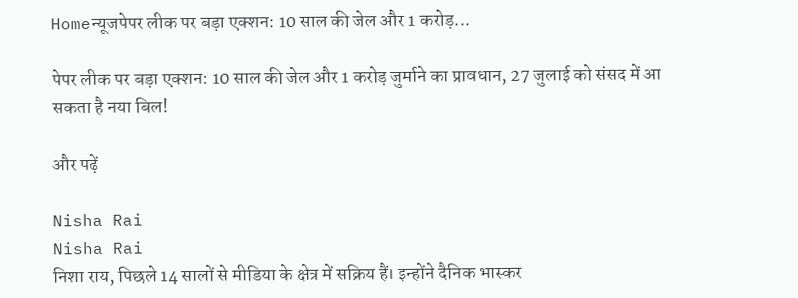Homeन्यूजपेपर लीक पर बड़ा एक्शन: 10 साल की जेल और 1 करोड़...

पेपर लीक पर बड़ा एक्शन: 10 साल की जेल और 1 करोड़ जुर्माने का प्रावधान, 27 जुलाई को संसद में आ सकता है नया बिल!

और पढ़ें

Nisha Rai
Nisha Rai
निशा राय, पिछले 14 सालों से मीडिया के क्षेत्र में सक्रिय हैं। इन्होंने दैनिक भास्कर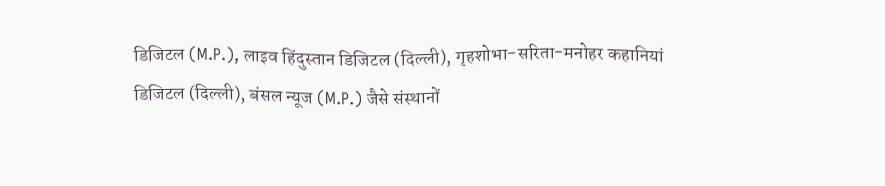डिजिटल (M.P.), लाइव हिंदुस्तान डिजिटल (दिल्ली), गृहशोभा-सरिता-मनोहर कहानियां डिजिटल (दिल्ली), बंसल न्यूज (M.P.) जैसे संस्थानों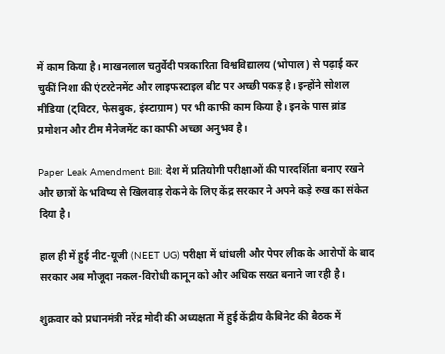में काम किया है। माखनलाल चतुर्वेदी पत्रकारिता विश्वविद्यालय (भोपाल) से पढ़ाई कर चुकीं निशा की एंटरटेनमेंट और लाइफस्टाइल बीट पर अच्छी पकड़ है। इन्होंने सोशल मीडिया (ट्विटर, फेसबुक, इंस्टाग्राम) पर भी काफी काम किया है। इनके पास ब्रांड प्रमोशन और टीम मैनेजमेंट का काफी अच्छा अनुभव है।

Paper Leak Amendment Bill: देश में प्रतियोगी परीक्षाओं की पारदर्शिता बनाए रखने और छात्रों के भविष्य से खिलवाड़ रोकने के लिए केंद्र सरकार ने अपने कड़े रुख का संकेत दिया है।

हाल ही में हुई नीट-यूजी (NEET UG) परीक्षा में धांधली और पेपर लीक के आरोपों के बाद सरकार अब मौजूदा नकल-विरोधी कानून को और अधिक सख्त बनाने जा रही है।

शुक्रवार को प्रधानमंत्री नरेंद्र मोदी की अध्यक्षता में हुई केंद्रीय कैबिनेट की बैठक में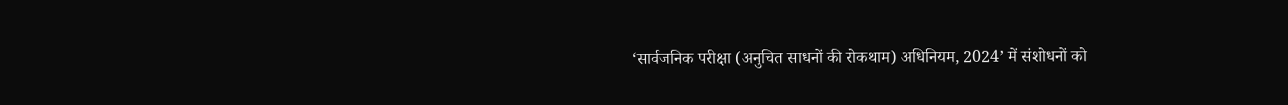‘सार्वजनिक परीक्षा (अनुचित साधनों की रोकथाम) अधिनियम, 2024’ में संशोधनों को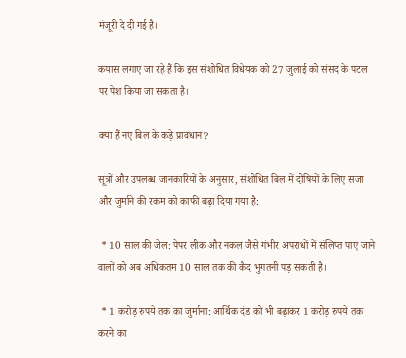मंजूरी दे दी गई है।

कयास लगाए जा रहे हैं कि इस संशोधित विधेयक को 27 जुलाई को संसद के पटल पर पेश किया जा सकता है।

क्या हैं नए बिल के कड़े प्रावधान?

सूत्रों और उपलब्ध जानकारियों के अनुसार, संशोधित बिल में दोषियों के लिए सजा और जुर्माने की रकम को काफी बढ़ा दिया गया है:

 * 10 साल की जेल: पेपर लीक और नकल जैसे गंभीर अपराधों में संलिप्त पाए जाने वालों को अब अधिकतम 10 साल तक की कैद भुगतनी पड़ सकती है।

 * 1 करोड़ रुपये तक का जुर्माना: आर्थिक दंड को भी बढ़ाकर 1 करोड़ रुपये तक करने का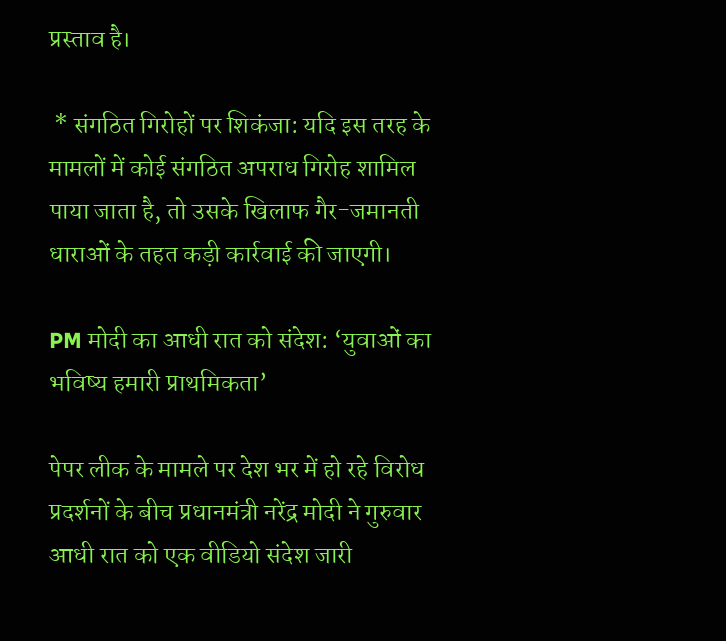प्रस्ताव है।

 * संगठित गिरोहों पर शिकंजा: यदि इस तरह के मामलों में कोई संगठित अपराध गिरोह शामिल पाया जाता है, तो उसके खिलाफ गैर-जमानती धाराओं के तहत कड़ी कार्रवाई की जाएगी।

PM मोदी का आधी रात को संदेश: ‘युवाओं का भविष्य हमारी प्राथमिकता’

पेपर लीक के मामले पर देश भर में हो रहे विरोध प्रदर्शनों के बीच प्रधानमंत्री नरेंद्र मोदी ने गुरुवार आधी रात को एक वीडियो संदेश जारी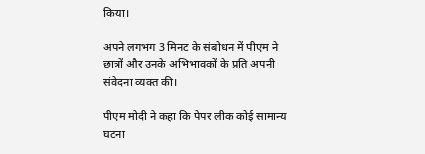किया।

अपने लगभग 3 मिनट के संबोधन में पीएम ने छात्रों और उनके अभिभावकों के प्रति अपनी संवेदना व्यक्त की।

पीएम मोदी ने कहा कि पेपर लीक कोई सामान्य घटना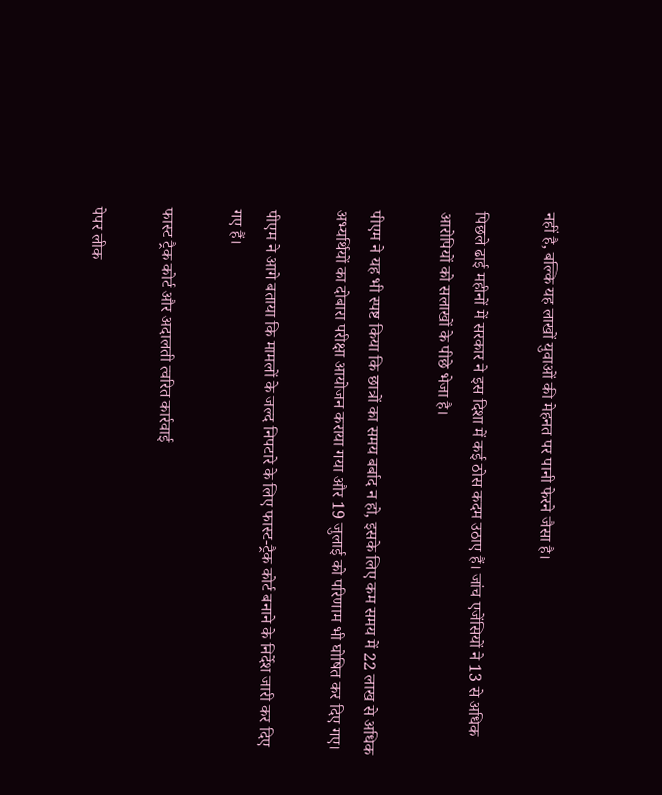नहीं है, बल्कि यह लाखों युवाओं की मेहनत पर पानी फेरने जैसा है।

पिछले ढाई महीनों में सरकार ने इस दिशा में कई ठोस कदम उठाए हैं। जांच एजेंसियों ने 13 से अधिक आरोपियों को सलाखों के पीछे भेजा है।

पीएम ने यह भी स्पष्ट किया कि छात्रों का समय बर्बाद न हो, इसके लिए कम समय में 22 लाख से अधिक अभ्यर्थियों का दोबारा परीक्षा आयोजन कराया गया और 19 जुलाई को परिणाम भी घोषित कर दिए गए।

पीएम ने आगे बताया कि मामलों के जल्द निपटारे के लिए फास्ट-ट्रैक कोर्ट बनाने के निर्देश जारी कर दिए गए हैं।

फास्ट ट्रैक कोर्ट और अदालती त्वरित कार्रवाई

पेपर लीक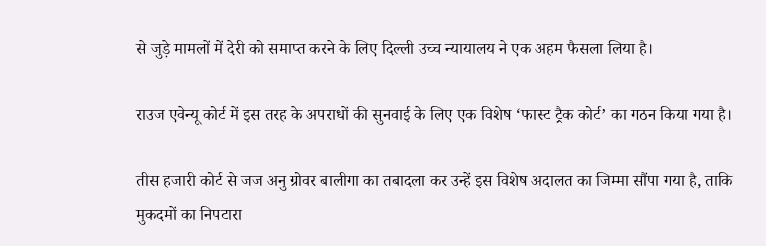से जुड़े मामलों में देरी को समाप्त करने के लिए दिल्ली उच्च न्यायालय ने एक अहम फैसला लिया है।

राउज एवेन्यू कोर्ट में इस तरह के अपराधों की सुनवाई के लिए एक विशेष ‘फास्ट ट्रैक कोर्ट’ का गठन किया गया है।

तीस हजारी कोर्ट से जज अनु ग्रोवर बालीगा का तबादला कर उन्हें इस विशेष अदालत का जिम्मा सौंपा गया है, ताकि मुकदमों का निपटारा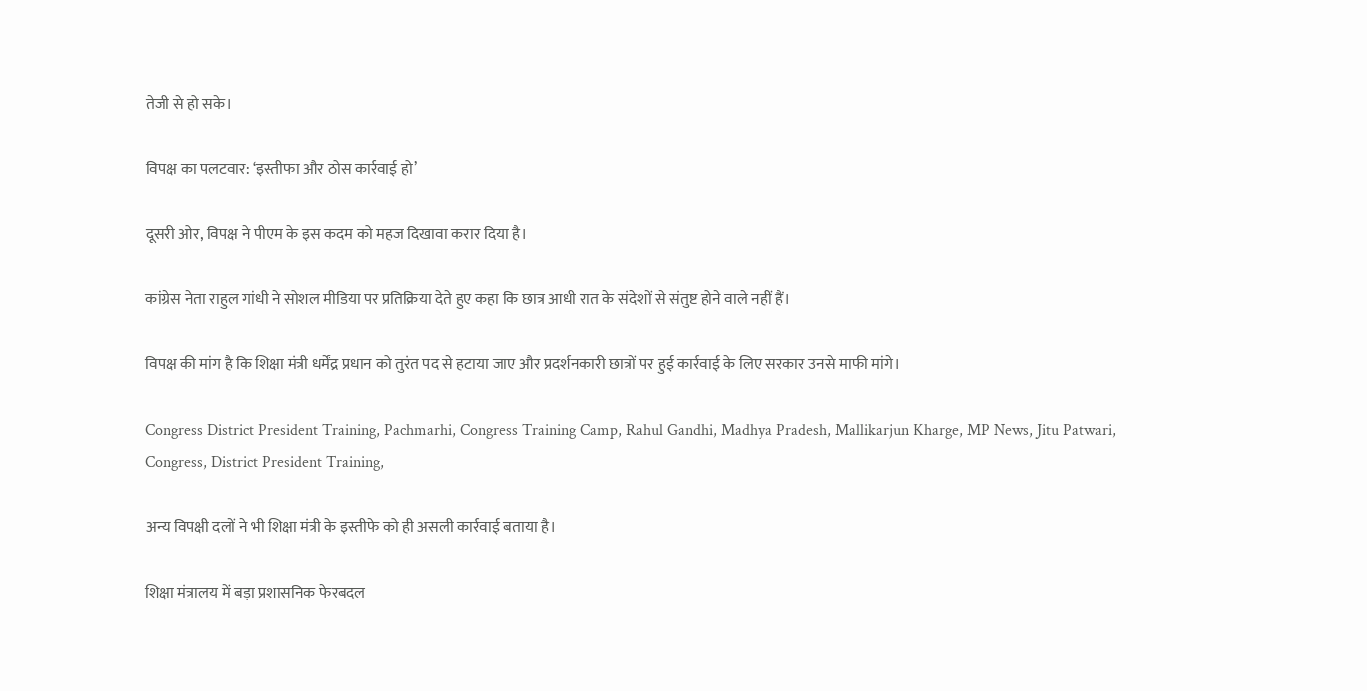तेजी से हो सके।

विपक्ष का पलटवार: ‘इस्तीफा और ठोस कार्रवाई हो’

दूसरी ओर, विपक्ष ने पीएम के इस कदम को महज दिखावा करार दिया है।

कांग्रेस नेता राहुल गांधी ने सोशल मीडिया पर प्रतिक्रिया देते हुए कहा कि छात्र आधी रात के संदेशों से संतुष्ट होने वाले नहीं हैं।

विपक्ष की मांग है कि शिक्षा मंत्री धर्मेंद्र प्रधान को तुरंत पद से हटाया जाए और प्रदर्शनकारी छात्रों पर हुई कार्रवाई के लिए सरकार उनसे माफी मांगे।

Congress District President Training, Pachmarhi, Congress Training Camp, Rahul Gandhi, Madhya Pradesh, Mallikarjun Kharge, MP News, Jitu Patwari, Congress, District President Training,

अन्य विपक्षी दलों ने भी शिक्षा मंत्री के इस्तीफे को ही असली कार्रवाई बताया है।

शिक्षा मंत्रालय में बड़ा प्रशासनिक फेरबदल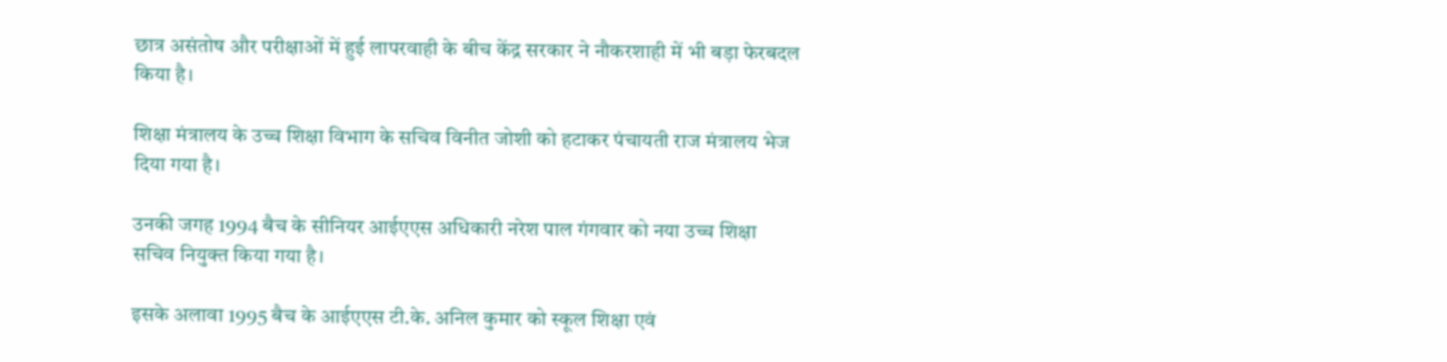छात्र असंतोष और परीक्षाओं में हुई लापरवाही के बीच केंद्र सरकार ने नौकरशाही में भी बड़ा फेरबदल किया है।

शिक्षा मंत्रालय के उच्च शिक्षा विभाग के सचिव विनीत जोशी को हटाकर पंचायती राज मंत्रालय भेज दिया गया है।

उनकी जगह 1994 बैच के सीनियर आईएएस अधिकारी नरेश पाल गंगवार को नया उच्च शिक्षा सचिव नियुक्त किया गया है।

इसके अलावा 1995 बैच के आईएएस टी.के. अनिल कुमार को स्कूल शिक्षा एवं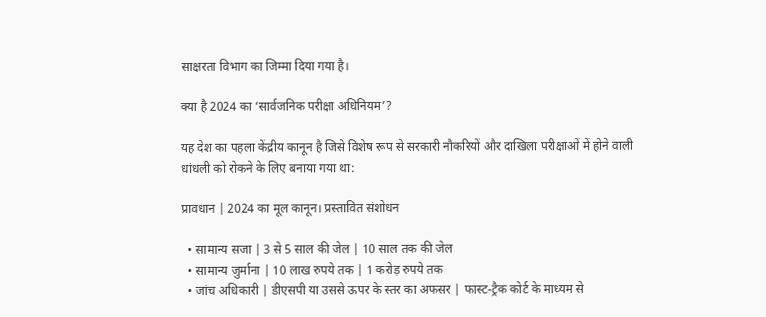साक्षरता विभाग का जिम्मा दिया गया है।

क्या है 2024 का ‘सार्वजनिक परीक्षा अधिनियम’?

यह देश का पहला केंद्रीय कानून है जिसे विशेष रूप से सरकारी नौकरियों और दाखिला परीक्षाओं में होने वाली धांधली को रोकने के लिए बनाया गया था:

प्रावधान | 2024 का मूल कानून। प्रस्तावित संशोधन

  • सामान्य सजा | 3 से 5 साल की जेल | 10 साल तक की जेल
  • सामान्य जुर्माना | 10 लाख रुपये तक | 1 करोड़ रुपये तक
  • जांच अधिकारी | डीएसपी या उससे ऊपर के स्तर का अफसर | फास्ट-ट्रैक कोर्ट के माध्यम से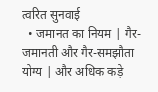त्वरित सुनवाई
  • जमानत का नियम | गैर-जमानती और गैर-समझौता योग्य | और अधिक कड़े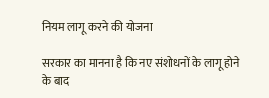नियम लागू करने की योजना

सरकार का मानना है कि नए संशोधनों के लागू होने के बाद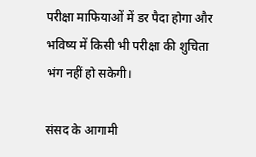परीक्षा माफियाओं में डर पैदा होगा और भविष्य में किसी भी परीक्षा की शुचिता भंग नहीं हो सकेगी।

संसद के आगामी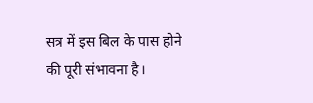सत्र में इस बिल के पास होने की पूरी संभावना है।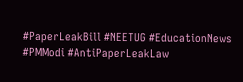#PaperLeakBill #NEETUG #EducationNews #PMModi #AntiPaperLeakLaw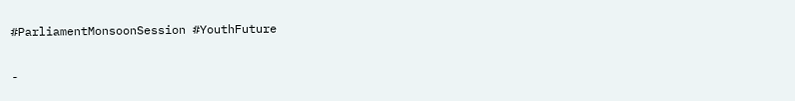#ParliamentMonsoonSession #YouthFuture

-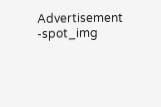Advertisement -spot_img